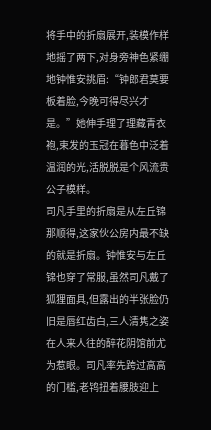将手中的折扇展开,装模作样地摇了两下,对身旁神色紧绷地钟惟安挑眉:“钟郎君莫要板着脸,今晚可得尽兴才是。”她伸手理了理藏青衣袍,束发的玉冠在暮色中泛着温润的光,活脱脱是个风流贵公子模样。
司凡手里的折扇是从左丘锦那顺得,这家伙公房内最不缺的就是折扇。钟惟安与左丘锦也穿了常服,虽然司凡戴了狐狸面具,但露出的半张脸仍旧是唇红齿白,三人清隽之姿在人来人往的醉花阴馆前尤为惹眼。司凡率先跨过高高的门槛,老鸨扭着腰肢迎上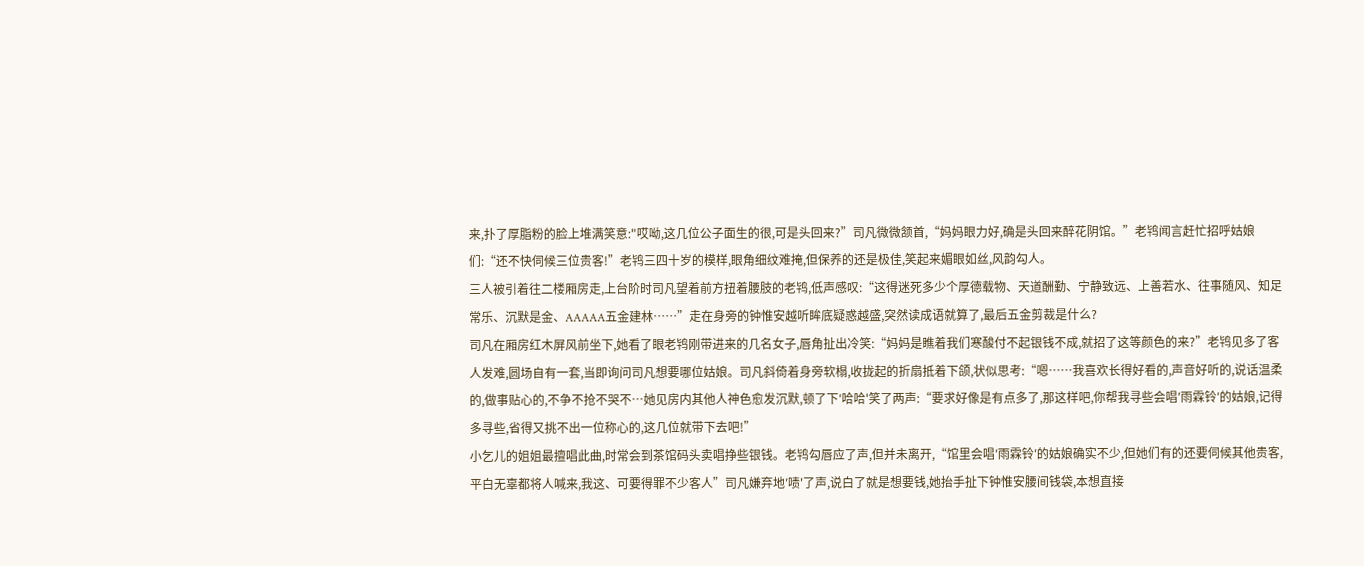来,扑了厚脂粉的脸上堆满笑意:"哎呦,这几位公子面生的很,可是头回来?”司凡微微颔首,“妈妈眼力好,确是头回来醉花阴馆。”老鸨闻言赶忙招呼姑娘们:“还不快伺候三位贵客!”老鸨三四十岁的模样,眼角细纹难掩,但保养的还是极佳,笑起来媚眼如丝,风韵勾人。
三人被引着往二楼厢房走,上台阶时司凡望着前方扭着腰肢的老鸨,低声感叹:“这得迷死多少个厚德载物、天道酬勤、宁静致远、上善若水、往事随风、知足常乐、沉默是金、AAAAA五金建林……”走在身旁的钟惟安越听眸底疑惑越盛,突然读成语就算了,最后五金剪裁是什么?
司凡在厢房红木屏风前坐下,她看了眼老鸨刚带进来的几名女子,唇角扯出冷笑:“妈妈是瞧着我们寒酸付不起银钱不成,就招了这等颜色的来?”老鸨见多了客人发难,圆场自有一套,当即询问司凡想要哪位姑娘。司凡斜倚着身旁软榻,收拢起的折扇抵着下颌,状似思考:“嗯……我喜欢长得好看的,声音好听的,说话温柔的,做事贴心的,不争不抢不哭不…她见房内其他人神色愈发沉默,顿了下′哈哈'笑了两声:“要求好像是有点多了,那这样吧,你帮我寻些会唱′雨霖铃′的姑娘,记得多寻些,省得又挑不出一位称心的,这几位就带下去吧!”
小乞儿的姐姐最擅唱此曲,时常会到茶馆码头卖唱挣些银钱。老鸨勾唇应了声,但并未离开,“馆里会唱′雨霖铃′的姑娘确实不少,但她们有的还要伺候其他贵客,平白无辜都将人喊来,我这、可要得罪不少客人”司凡嫌弃地′啧'了声,说白了就是想要钱,她抬手扯下钟惟安腰间钱袋,本想直接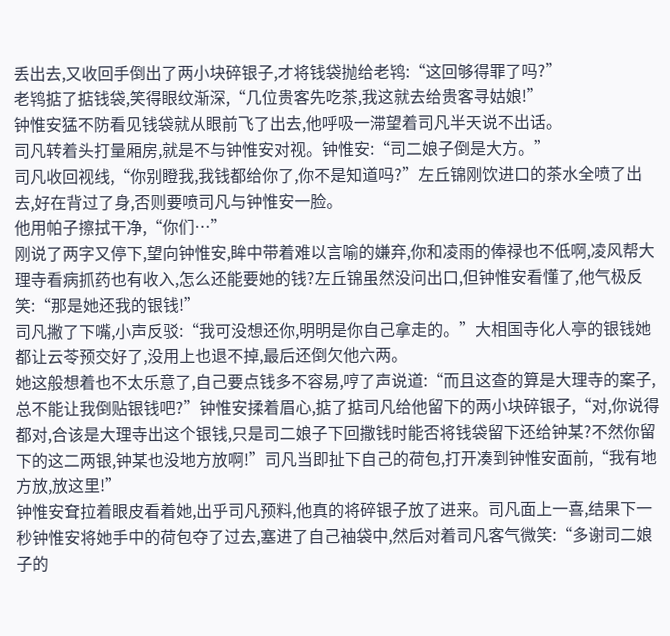丢出去,又收回手倒出了两小块碎银子,才将钱袋抛给老鸨:“这回够得罪了吗?”
老鸨掂了掂钱袋,笑得眼纹渐深,“几位贵客先吃茶,我这就去给贵客寻姑娘!”
钟惟安猛不防看见钱袋就从眼前飞了出去,他呼吸一滞望着司凡半天说不出话。
司凡转着头打量厢房,就是不与钟惟安对视。钟惟安:“司二娘子倒是大方。”
司凡收回视线,“你别瞪我,我钱都给你了,你不是知道吗?”左丘锦刚饮进口的茶水全喷了出去,好在背过了身,否则要喷司凡与钟惟安一脸。
他用帕子擦拭干净,“你们…”
刚说了两字又停下,望向钟惟安,眸中带着难以言喻的嫌弃,你和凌雨的俸禄也不低啊,凌风帮大理寺看病抓药也有收入,怎么还能要她的钱?左丘锦虽然没问出口,但钟惟安看懂了,他气极反笑:“那是她还我的银钱!”
司凡撇了下嘴,小声反驳:“我可没想还你,明明是你自己拿走的。”大相国寺化人亭的银钱她都让云苓预交好了,没用上也退不掉,最后还倒欠他六两。
她这般想着也不太乐意了,自己要点钱多不容易,哼了声说道:“而且这查的算是大理寺的案子,总不能让我倒贴银钱吧?”钟惟安揉着眉心,掂了掂司凡给他留下的两小块碎银子,“对,你说得都对,合该是大理寺出这个银钱,只是司二娘子下回撒钱时能否将钱袋留下还给钟某?不然你留下的这二两银,钟某也没地方放啊!”司凡当即扯下自己的荷包,打开凑到钟惟安面前,“我有地方放,放这里!”
钟惟安耷拉着眼皮看着她,出乎司凡预料,他真的将碎银子放了进来。司凡面上一喜,结果下一秒钟惟安将她手中的荷包夺了过去,塞进了自己袖袋中,然后对着司凡客气微笑:“多谢司二娘子的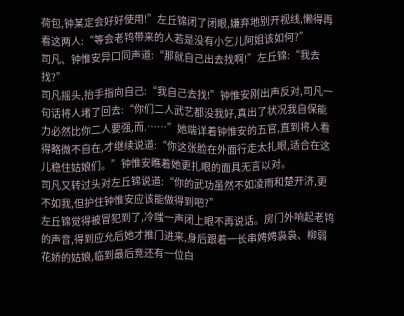荷包,钟某定会好好使用!”左丘锦闭了闭眼,嫌弃地别开视线,懒得再看这两人:“等会老鸨带来的人若是没有小乞儿阿姐该如何?”
司凡、钟惟安异口同声道:“那就自己出去找啊!”左丘锦:“我去找?”
司凡摇头,抬手指向自己:“我自己去找!”钟惟安刚出声反对,司凡一句话将人堵了回去:“你们二人武艺都没我好,真出了状况我自保能力必然比你二人要强,而.……”她端详着钟惟安的五官,直到将人看得略微不自在,才继续说道:“你这张脸在外面行走太扎眼,适合在这儿稳住姑娘们。”钟惟安瞧着她更扎眼的面具无言以对。
司凡又转过头对左丘锦说道:“你的武功虽然不如凌雨和楚开济,更不如我,但护住钟惟安应该能做得到吧?”
左丘锦觉得被冒犯到了,冷嗤一声闭上眼不再说话。房门外响起老鸨的声音,得到应允后她才推门进来,身后跟着一长串娉娉袅袅、柳弱花娇的姑娘,临到最后竞还有一位白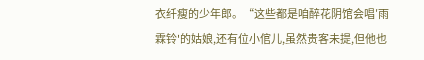衣纤瘦的少年郎。“这些都是咱醉花阴馆会唱′雨霖铃'的姑娘,还有位小倌儿,虽然贵客未提,但他也